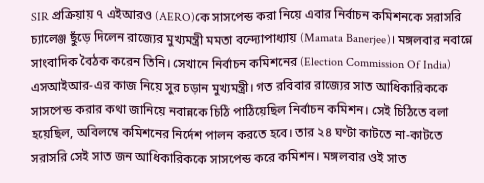SIR প্রক্রিয়ায় ৭ এইআরও (AERO)কে সাসপেন্ড করা নিয়ে এবার নির্বাচন কমিশনকে সরাসরি চ্যালেঞ্জ ছুঁড়ে দিলেন রাজ্যের মুখ্যমন্ত্রী মমতা বন্দ্যোপাধ্যায় (Mamata Banerjee)। মঙ্গলবার নবান্নে সাংবাদিক বৈঠক করেন তিনি। সেখানে নির্বাচন কমিশনের (Election Commission Of India) এসআইআর-এর কাজ নিয়ে সুর চড়ান মুখ্যমন্ত্রী। গত রবিবার রাজ্যের সাত আধিকারিককে সাসপেন্ড করার কথা জানিয়ে নবান্নকে চিঠি পাঠিয়েছিল নির্বাচন কমিশন। সেই চিঠিতে বলা হয়েছিল, অবিলম্বে কমিশনের নির্দেশ পালন করতে হবে। তার ২৪ ঘণ্টা কাটতে না-কাটতে সরাসরি সেই সাত জন আধিকারিককে সাসপেন্ড করে কমিশন। মঙ্গলবার ওই সাত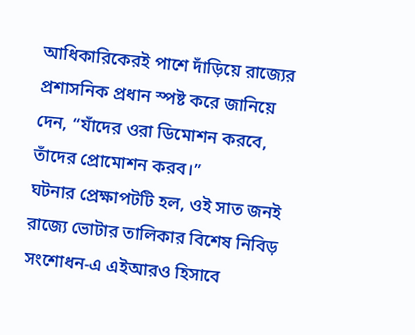আধিকারিকেরই পাশে দাঁড়িয়ে রাজ্যের প্রশাসনিক প্রধান স্পষ্ট করে জানিয়ে দেন, “যাঁদের ওরা ডিমোশন করবে, তাঁদের প্রোমোশন করব।”
ঘটনার প্রেক্ষাপটটি হল, ওই সাত জনই রাজ্যে ভোটার তালিকার বিশেষ নিবিড় সংশোধন-এ এইআরও হিসাবে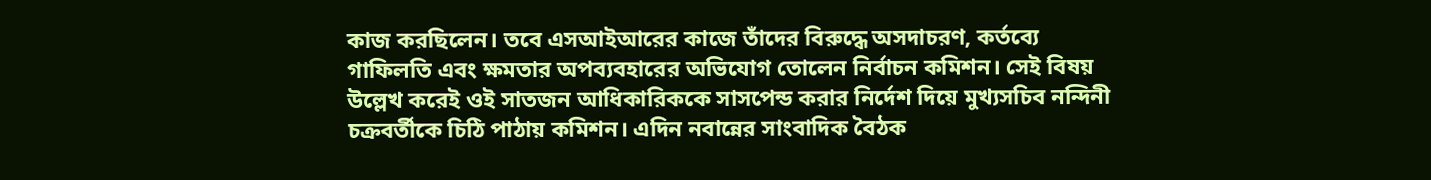কাজ করছিলেন। তবে এসআইআরের কাজে তাঁদের বিরুদ্ধে অসদাচরণ, কর্তব্যে গাফিলতি এবং ক্ষমতার অপব্যবহারের অভিযোগ তোলেন নির্বাচন কমিশন। সেই বিষয় উল্লেখ করেই ওই সাতজন আধিকারিককে সাসপেন্ড করার নির্দেশ দিয়ে মুখ্যসচিব নন্দিনী চক্রবর্তীকে চিঠি পাঠায় কমিশন। এদিন নবান্নের সাংবাদিক বৈঠক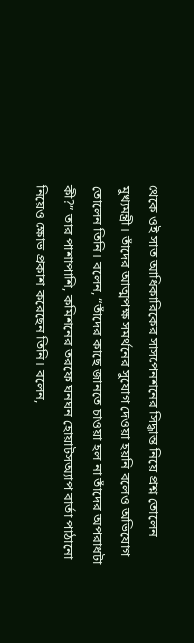থেকে ওই সাত আধিকারিকের সাসপেনশনের সিদ্ধান্ত নিয়ে প্রশ্ন তোলেন মুখ্যমন্ত্রী। তাঁদের আত্মপক্ষ সমর্থনের সুযোগ দেওয়া হয়নি বলেও অভিযোগ তোলেন তিনি। বলেন, “তাঁদের কাছে জানতে চাওয়া হল না তাঁদের অপরাধটা কী?” তার পাশাপাশি, কমিশনের তরফে ঘনঘন হোয়াটসঅ্যাপ বার্তা পাঠানো নিয়েও ক্ষোভ প্রকাশ করেছেন তিনি। বলেন,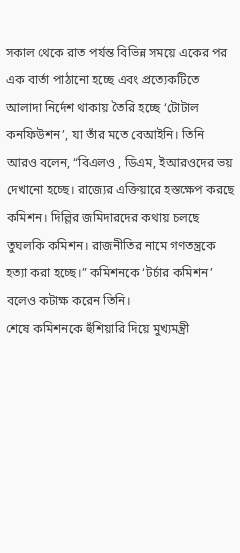সকাল থেকে রাত পর্যন্ত বিভিন্ন সময়ে একের পর এক বার্তা পাঠানো হচ্ছে এবং প্রত্যেকটিতে আলাদা নির্দেশ থাকায় তৈরি হচ্ছে ‘টোটাল কনফিউশন’, যা তাঁর মতে বেআইনি। তিনি আরও বলেন, “বিএলও , ডিএম, ইআরওদের ভয় দেখানো হচ্ছে। রাজ্যের এক্তিয়ারে হস্তক্ষেপ করছে কমিশন। দিল্লির জমিদারদের কথায় চলছে তুঘলকি কমিশন। রাজনীতির নামে গণতন্ত্রকে হত্যা করা হচ্ছে।” কমিশনকে ‘টর্চার কমিশন’ বলেও কটাক্ষ করেন তিনি।
শেষে কমিশনকে হুঁশিয়ারি দিয়ে মুখ্যমন্ত্রী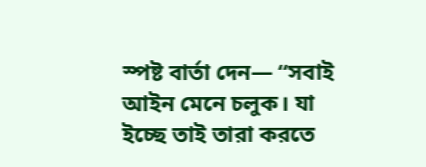স্পষ্ট বার্তা দেন— “সবাই আইন মেনে চলুক। যা ইচ্ছে তাই তারা করতে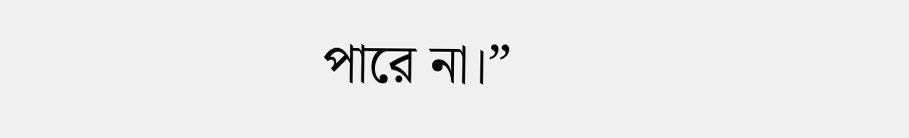পারে না।”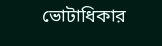ভোটাধিকার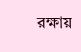রক্ষায়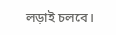লড়াই চলবে।